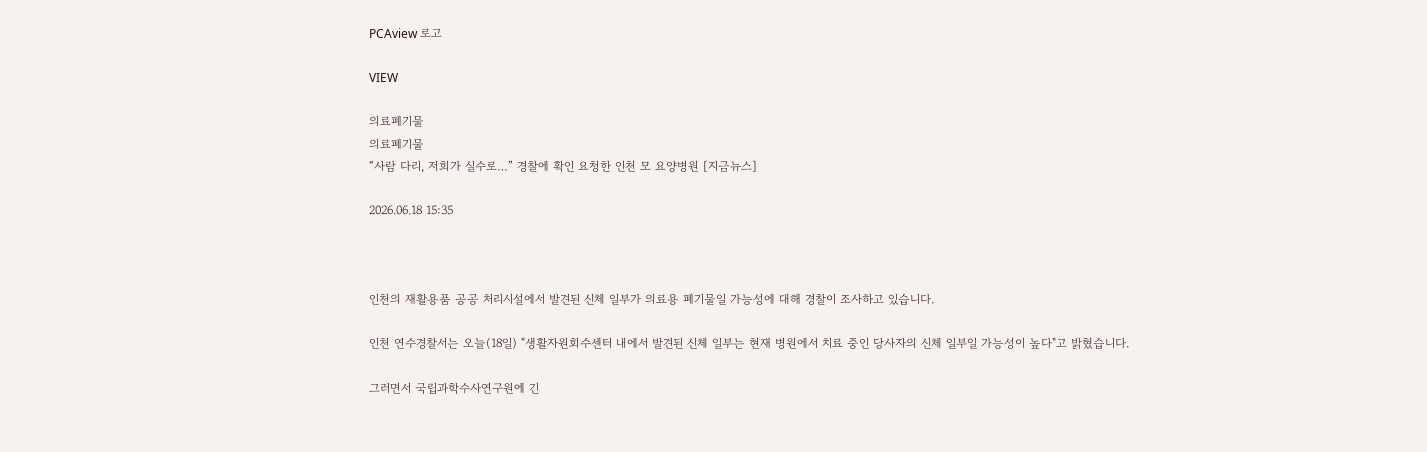PCAview 로고

VIEW

의료폐기물
의료폐기물
“사람 다리, 저희가 실수로…” 경찰에 확인 요청한 인천 모 요양병원 [지금뉴스]

2026.06.18 15:35



인천의 재활용품 공공 처리시설에서 발견된 신체 일부가 의료용 폐기물일 가능성에 대해 경찰이 조사하고 있습니다.

인천 연수경찰서는 오늘(18일) "생활자원회수센터 내에서 발견된 신체 일부는 현재 병원에서 치료 중인 당사자의 신체 일부일 가능성이 높다"고 밝혔습니다.

그러면서 국립과학수사연구원에 긴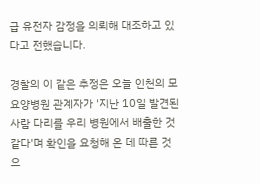급 유전자 감정을 의뢰해 대조하고 있다고 전했습니다.

경찰의 이 같은 추정은 오늘 인천의 모 요양병원 관계자가 '지난 10일 발견된 사람 다리를 우리 병원에서 배출한 것 같다'며 확인을 요청해 온 데 따른 것으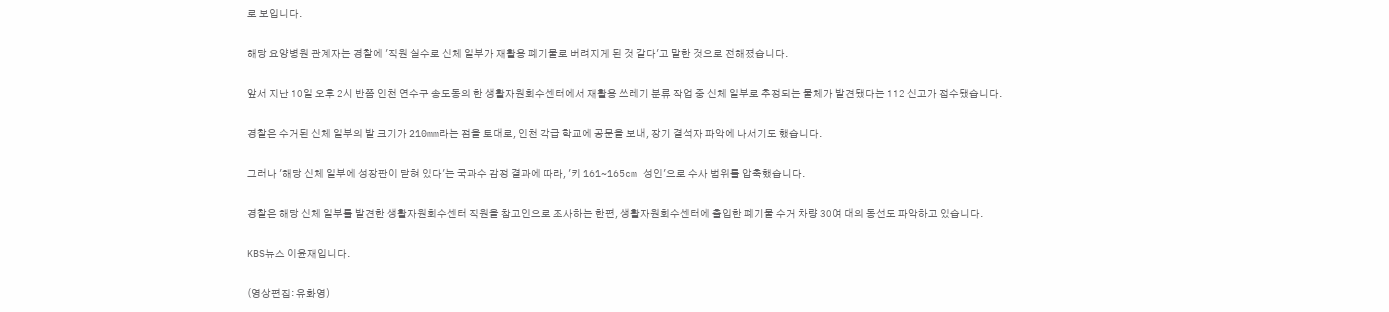로 보입니다.

해당 요양병원 관계자는 경찰에 '직원 실수로 신체 일부가 재활용 폐기물로 버려지게 된 것 같다'고 말한 것으로 전해졌습니다.

앞서 지난 10일 오후 2시 반쯤 인천 연수구 송도동의 한 생활자원회수센터에서 재활용 쓰레기 분류 작업 중 신체 일부로 추정되는 물체가 발견됐다는 112 신고가 접수됐습니다.

경찰은 수거된 신체 일부의 발 크기가 210mm라는 점을 토대로, 인천 각급 학교에 공문을 보내, 장기 결석자 파악에 나서기도 했습니다.

그러나 '해당 신체 일부에 성장판이 닫혀 있다'는 국과수 감정 결과에 따라, '키 161~165cm 성인'으로 수사 범위를 압축했습니다.

경찰은 해당 신체 일부를 발견한 생활자원회수센터 직원을 참고인으로 조사하는 한편, 생활자원회수센터에 출입한 폐기물 수거 차량 30여 대의 동선도 파악하고 있습니다.

KBS뉴스 이윤재입니다.

(영상편집: 유화영)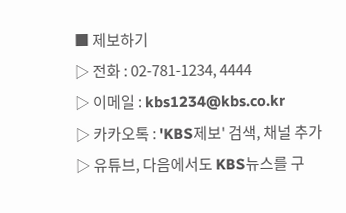■ 제보하기
▷ 전화 : 02-781-1234, 4444
▷ 이메일 : kbs1234@kbs.co.kr
▷ 카카오톡 : 'KBS제보' 검색, 채널 추가
▷ 유튜브, 다음에서도 KBS뉴스를 구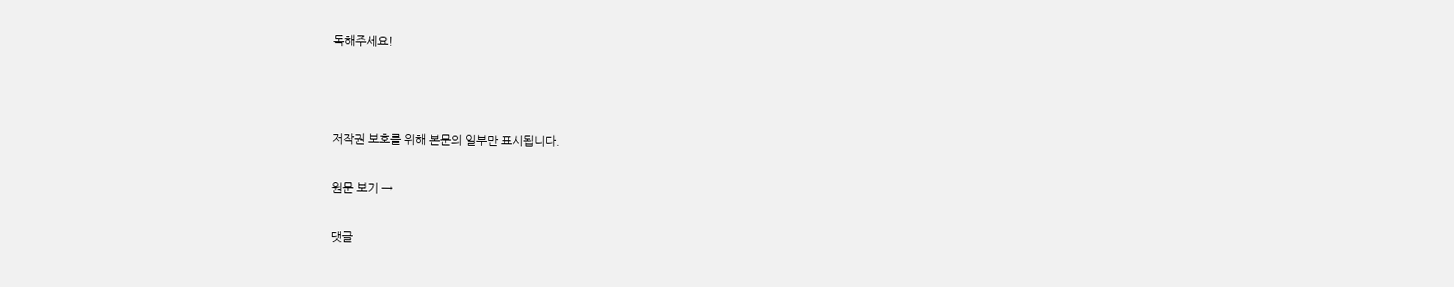독해주세요!



저작권 보호를 위해 본문의 일부만 표시됩니다.

원문 보기 →

댓글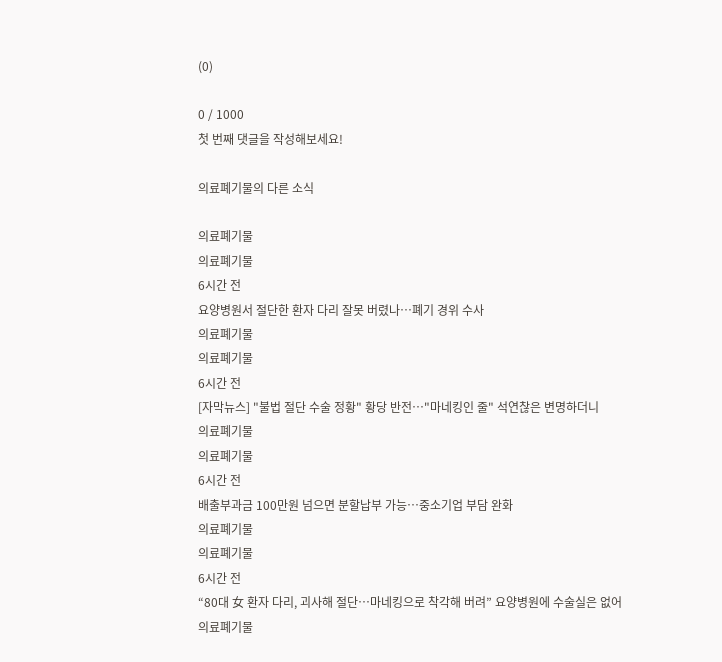(0)

0 / 1000
첫 번째 댓글을 작성해보세요!

의료폐기물의 다른 소식

의료폐기물
의료폐기물
6시간 전
요양병원서 절단한 환자 다리 잘못 버렸나…폐기 경위 수사
의료폐기물
의료폐기물
6시간 전
[자막뉴스] "불법 절단 수술 정황" 황당 반전…"마네킹인 줄" 석연찮은 변명하더니
의료폐기물
의료폐기물
6시간 전
배출부과금 100만원 넘으면 분할납부 가능…중소기업 부담 완화
의료폐기물
의료폐기물
6시간 전
“80대 女 환자 다리, 괴사해 절단…마네킹으로 착각해 버려” 요양병원에 수술실은 없어
의료폐기물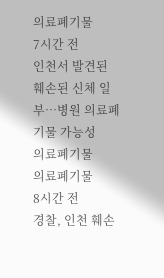의료폐기물
7시간 전
인천서 발견된 훼손된 신체 일부…병원 의료폐기물 가능성
의료폐기물
의료폐기물
8시간 전
경찰, 인천 훼손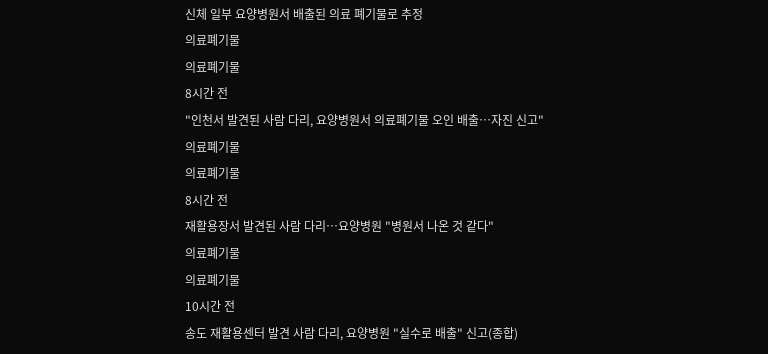신체 일부 요양병원서 배출된 의료 폐기물로 추정
의료폐기물
의료폐기물
8시간 전
"인천서 발견된 사람 다리, 요양병원서 의료폐기물 오인 배출…자진 신고"
의료폐기물
의료폐기물
8시간 전
재활용장서 발견된 사람 다리…요양병원 "병원서 나온 것 같다"
의료폐기물
의료폐기물
10시간 전
송도 재활용센터 발견 사람 다리, 요양병원 "실수로 배출" 신고(종합)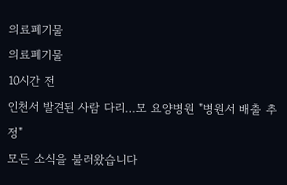의료폐기물
의료폐기물
10시간 전
인천서 발견된 사람 다리…모 요양병원 "병원서 배출 추정"
모든 소식을 불러왔습니다